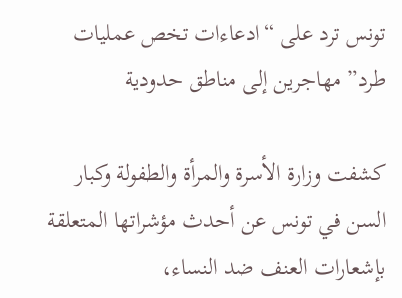تونس ترد على “ادعاءات تخص عمليات طرد” مهاجرين إلى مناطق حدودية

كشفت وزارة الأسرة والمرأة والطفولة وكبار السن في تونس عن أحدث مؤشراتها المتعلقة بإشعارات العنف ضد النساء،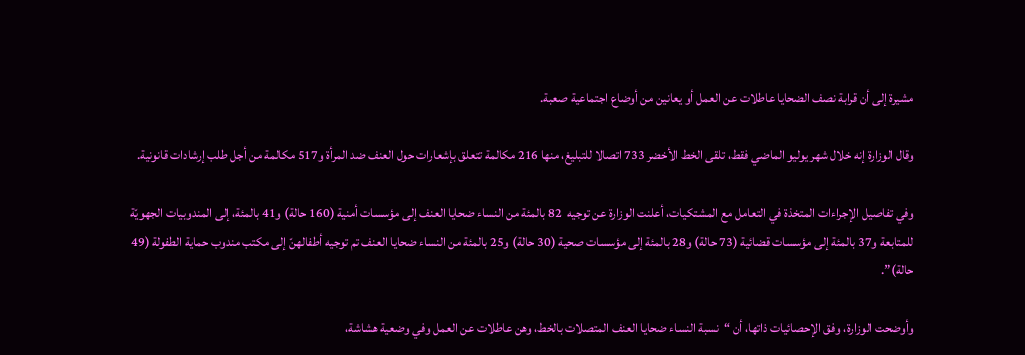مشيرة إلى أن قرابة نصف الضحايا عاطلات عن العمل أو يعانين من أوضاع اجتماعية صعبة.

وقال الوزارة إنه خلال شهر يوليو الماضي فقط، تلقى الخط الأخضر 733 اتصالا للتبليغ، منها 216 مكالمة تتعلق بإشعارات حول العنف ضد المرأة و517 مكالمة من أجل طلب إرشادات قانونية.

وفي تفاصيل الإجراءات المتخذة في التعامل مع المشتكيات، أعلنت الوزارة عن توجيه  82 بالمئة من النساء ضحايا العنف إلى مؤسسات أمنية (160 حالة) و41 بالمئة، إلى المندوبيات الجهويّة للمتابعة و37 بالمئة إلى مؤسسات قضائية (73 حالة) و28 بالمئة إلى مؤسسات صحية (30 حالة) و25 بالمئة من النساء ضحايا العنف تم توجيه أطفالهنّ إلى مكتب مندوب حماية الطفولة (49 حالة)”.

وأوضحت الوزارة، وفق الإحصائيات ذاتها، أن “نسبة النساء ضحايا العنف المتصلات بالخط، وهن عاطلات عن العمل وفي وضعية هشاشة،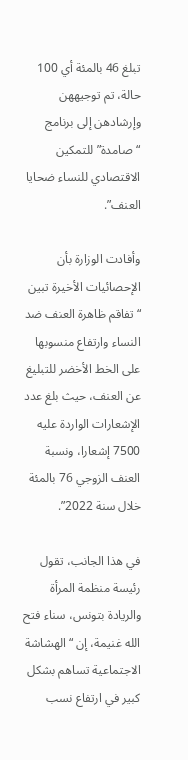تبلغ 46 بالمئة أي 100 حالة، تم توجيههن وإرشادهن إلى برنامج “صامدة” للتمكين الاقتصادي للنساء ضحايا العنف”.

وأفادت الوزارة بأن الإحصائيات الأخيرة تبين “تفاقم ظاهرة العنف ضد النساء وارتفاع منسوبها على الخط الأخضر للتبليغ عن العنف، حيث بلغ عدد الإشعارات الواردة عليه  7500 إشعارا، ونسبة العنف الزوجي 76 بالمئة خلال سنة 2022”.

في هذا الجانب، تقول رئيسة منظمة المرأة والريادة بتونس، سناء فتح الله غنيمة، إن “الهشاشة الاجتماعية تساهم بشكل كبير في ارتفاع نسب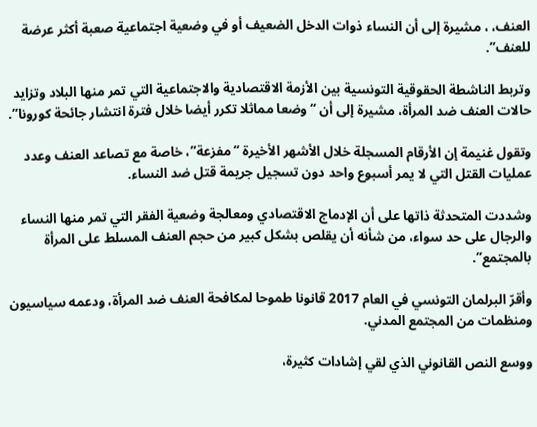العنف، ، مشيرة إلى أن النساء ذوات الدخل الضعيف أو في وضعية اجتماعية صعبة أكثر عرضة للعنف”.

وتربط الناشطة الحقوقية التونسية بين الأزمة الاقتصادية والاجتماعية التي تمر منها البلاد وتزايد حالات العنف ضد المرأة، مشيرة إلى أن “وضعا مماثلا تكرر أيضا خلال فترة انتشار جائحة كورونا”.

وتقول غنيمة إن الأرقام المسجلة خلال الأشهر الأخيرة “مفزعة”، خاصة مع تصاعد العنف وعدد عمليات القتل التي لا يمر أسبوع واحد دون تسجيل جريمة قتل ضد النساء.

وشددت المتحدثة ذاتها على أن الإدماج الاقتصادي ومعالجة وضعية الفقر التي تمر منها النساء والرجال على حد سواء، من شأنه أن يقلص بشكل كبير من حجم العنف المسلط على المرأة بالمجتمع”.

وأقرّ البرلمان التونسي في العام 2017 قانونا طموحا لمكافحة العنف ضد المرأة، ودعمه سياسيون ومنظمات من المجتمع المدني.

ووسع النص القانوني الذي لقي إشادات كثيرة،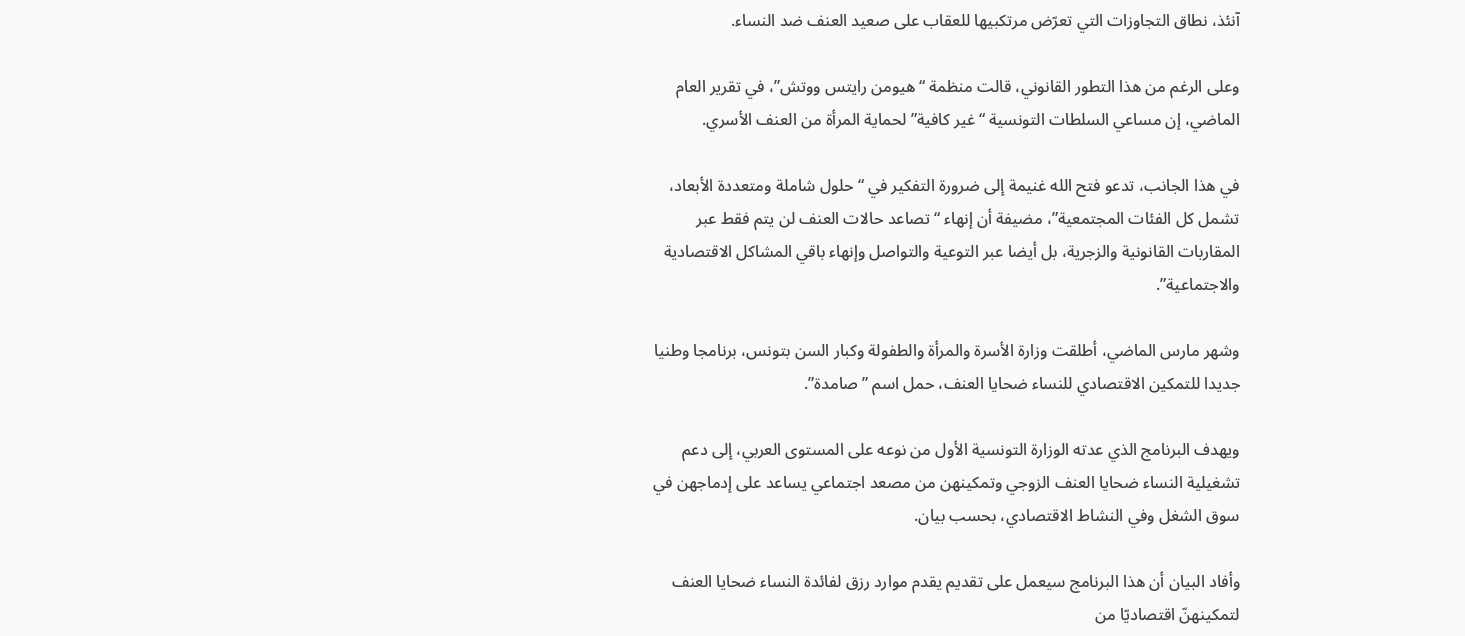آنئذ، نطاق التجاوزات التي تعرّض مرتكبيها للعقاب على صعيد العنف ضد النساء.

وعلى الرغم من هذا التطور القانوني، قالت منظمة “هيومن رايتس ووتش”، في تقرير العام الماضي، إن مساعي السلطات التونسية “غير كافية” لحماية المرأة من العنف الأسري.

في هذا الجانب، تدعو فتح الله غنيمة إلى ضرورة التفكير في “حلول شاملة ومتعددة الأبعاد، تشمل كل الفئات المجتمعية”، مضيفة أن إنهاء “تصاعد حالات العنف لن يتم فقط عبر المقاربات القانونية والزجرية، بل أيضا عبر التوعية والتواصل وإنهاء باقي المشاكل الاقتصادية والاجتماعية”.

وشهر مارس الماضي، أطلقت وزارة الأسرة والمرأة والطفولة وكبار السن بتونس، برنامجا وطنيا جديدا للتمكين الاقتصادي للنساء ضحايا العنف، حمل اسم ”صامدة”.

ويهدف البرنامج الذي عدته الوزارة التونسية الأول من نوعه على المستوى العربي، إلى دعم تشغيلية النساء ضحايا العنف الزوجي وتمكينهن من مصعد اجتماعي يساعد على إدماجهن في سوق الشغل وفي النشاط الاقتصادي، بحسب بيان.

وأفاد البيان أن هذا البرنامج سيعمل على تقديم يقدم موارد رزق لفائدة النساء ضحايا العنف لتمكينهنّ اقتصاديّا من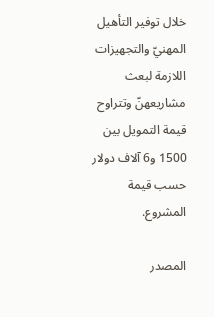خلال توفير التأهيل المهنيّ والتجهيزات اللازمة لبعث مشاريعهنّ وتتراوح قيمة التمويل بين 1500 و6 آلاف دولار حسب قيمة المشروع.

المصدر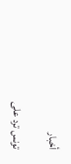أخبار

تونس ترد على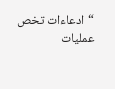“ادعاءات تخص عمليات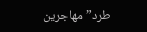طرد” مهاجرين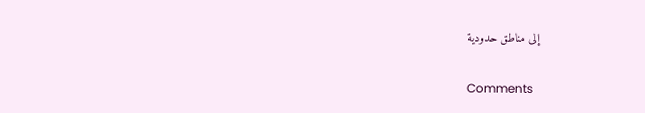إلى مناطق حدودية

Comments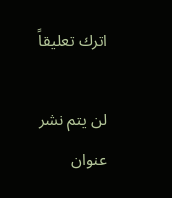اترك تعليقاً

لن يتم نشر عنوان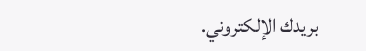بريدك الإلكتروني.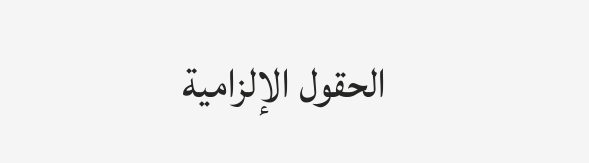الحقول الإلزامية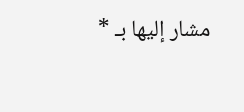مشار إليها بـ *